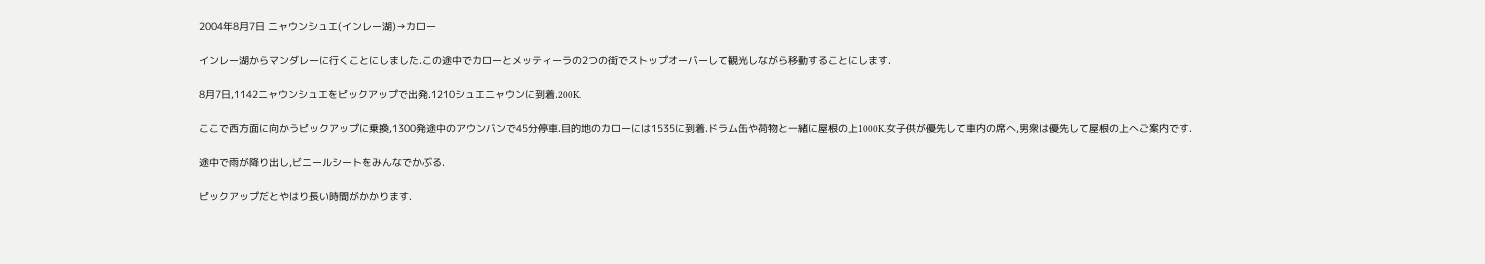2004年8月7日 ニャウンシュエ(インレー湖)→カロー

インレー湖からマンダレーに行くことにしました.この途中でカローとメッティーラの2つの街でストップオーバーして観光しながら移動することにします.

8月7日,1142ニャウンシュエをピックアップで出発.1210シュエニャウンに到着.200K.

ここで西方面に向かうピックアップに乗換,1300発途中のアウンバンで45分停車.目的地のカローには1535に到着.ドラム缶や荷物と一緒に屋根の上1000K.女子供が優先して車内の席へ,男衆は優先して屋根の上へご案内です.

途中で雨が降り出し,ビニールシートをみんなでかぶる.

ピックアップだとやはり長い時間がかかります.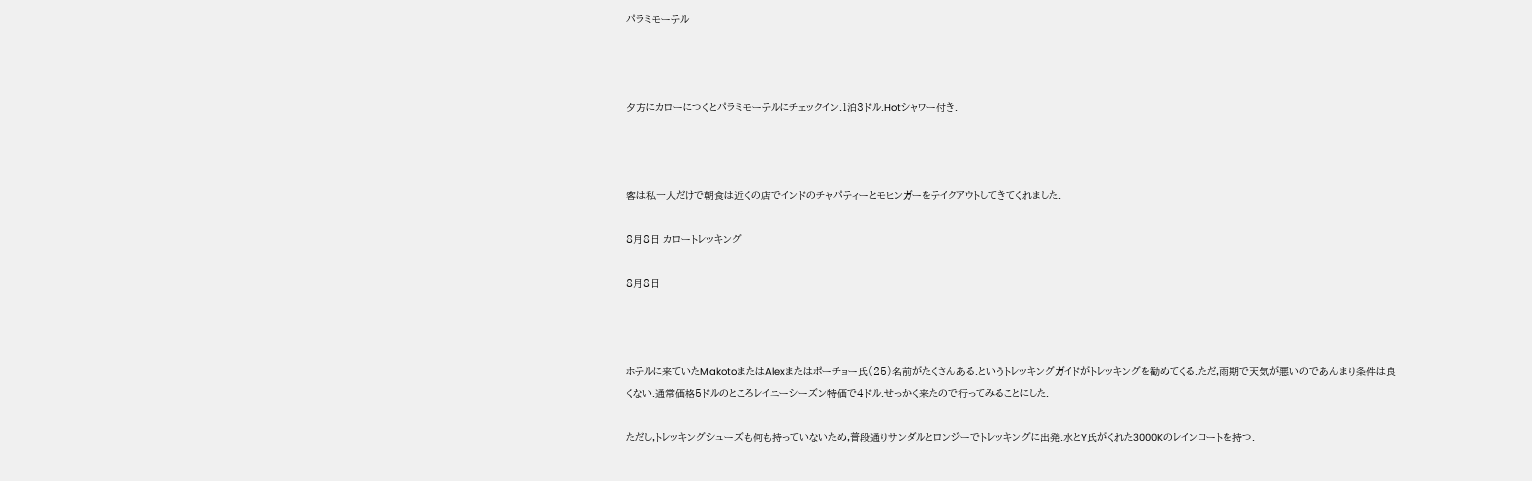パラミモーテル



夕方にカローにつくとパラミモーテルにチェックイン.1泊3ドル.Hotシャワー付き.



客は私一人だけで朝食は近くの店でインドのチャパティーとモヒンガーをテイクアウトしてきてくれました.

8月8日 カロートレッキング

8月8日



ホテルに来ていたMakotoまたはAlexまたはポーチョー氏(25)名前がたくさんある.というトレッキングガイドがトレッキングを勧めてくる.ただ,雨期で天気が悪いのであんまり条件は良くない.通常価格5ドルのところレイニーシーズン特価で4ドル.せっかく来たので行ってみることにした.

ただし,トレッキングシューズも何も持っていないため,普段通りサンダルとロンジーでトレッキングに出発.水とY氏がくれた3000Kのレインコートを持つ.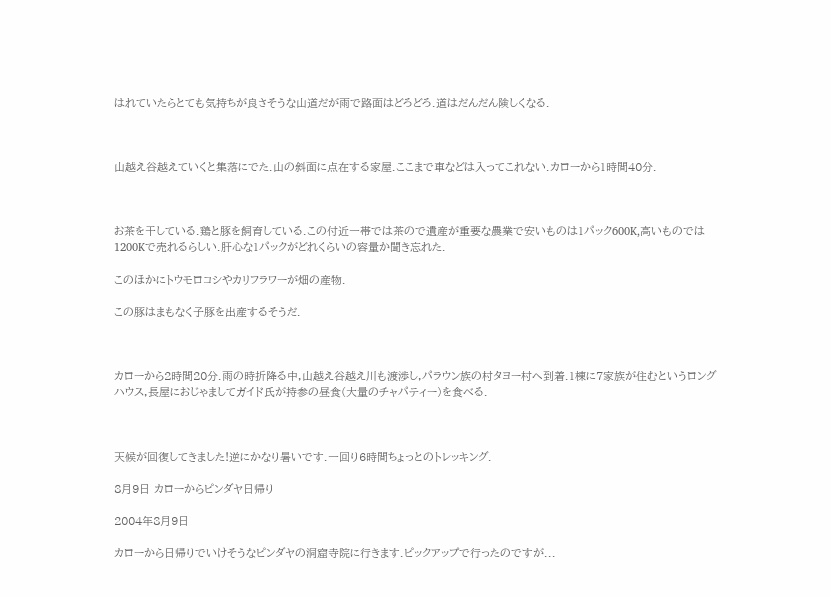はれていたらとても気持ちが良さそうな山道だが雨で路面はどろどろ.道はだんだん険しくなる.



山越え谷越えていくと集落にでた.山の斜面に点在する家屋.ここまで車などは入ってこれない.カローから1時間40分.



お茶を干している.鶏と豚を飼育している.この付近一帯では茶ので遺産が重要な農業で安いものは1パック600K,高いものでは1200Kで売れるらしい.肝心な1パックがどれくらいの容量か聞き忘れた.

このほかにトウモロコシやカリフラワーが畑の産物.

この豚はまもなく子豚を出産するそうだ.



カローから2時間20分.雨の時折降る中,山越え谷越え川も渡渉し,パラウン族の村タヨー村へ到着.1棟に7家族が住むというロングハウス,長屋におじゃましてガイド氏が持参の昼食(大量のチャパティー)を食べる.



天候が回復してきました!逆にかなり暑いです.一回り6時間ちょっとのトレッキング.

8月9日 カローからピンダヤ日帰り

2004年8月9日

カローから日帰りでいけそうなピンダヤの洞窟寺院に行きます.ピックアップで行ったのですが...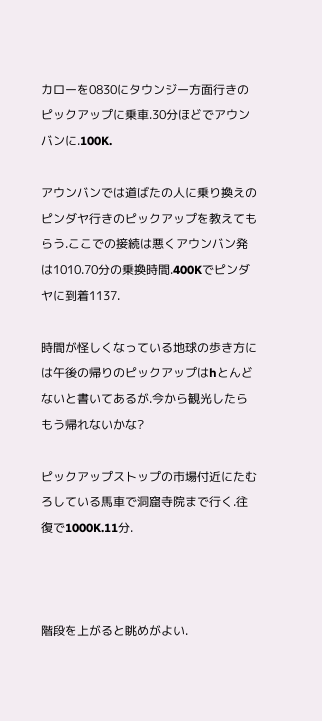カローを0830にタウンジー方面行きのピックアップに乗車.30分ほどでアウンバンに.100K.

アウンバンでは道ばたの人に乗り換えのピンダヤ行きのピックアップを教えてもらう.ここでの接続は悪くアウンバン発は1010.70分の乗換時間.400Kでピンダヤに到着1137.

時間が怪しくなっている地球の歩き方には午後の帰りのピックアップはhとんどないと書いてあるが.今から観光したらもう帰れないかな?

ピックアップストップの市場付近にたむろしている馬車で洞窟寺院まで行く.往復で1000K.11分.



階段を上がると眺めがよい.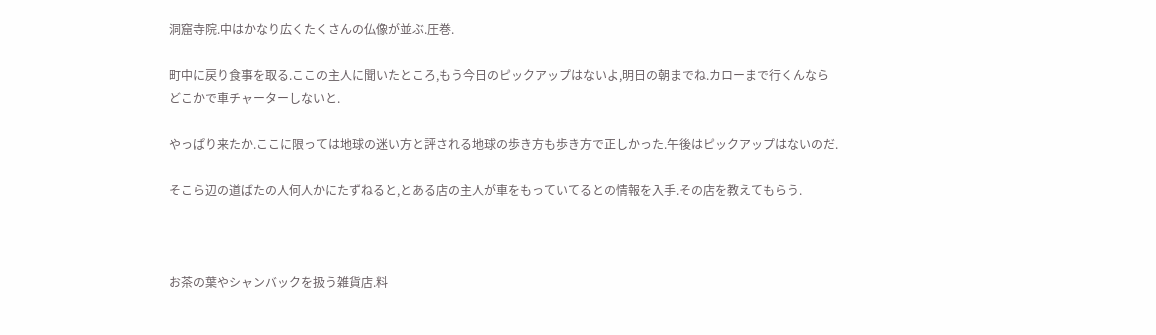洞窟寺院.中はかなり広くたくさんの仏像が並ぶ.圧巻.

町中に戻り食事を取る.ここの主人に聞いたところ,もう今日のピックアップはないよ,明日の朝までね.カローまで行くんならどこかで車チャーターしないと.

やっぱり来たか.ここに限っては地球の迷い方と評される地球の歩き方も歩き方で正しかった.午後はピックアップはないのだ.

そこら辺の道ばたの人何人かにたずねると,とある店の主人が車をもっていてるとの情報を入手.その店を教えてもらう.



お茶の葉やシャンバックを扱う雑貨店.料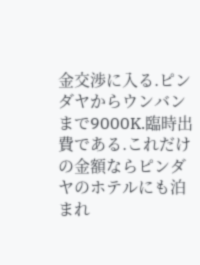金交渉に入る.ピンダヤからウンバンまで9000K.臨時出費である.これだけの金額ならピンダヤのホテルにも泊まれ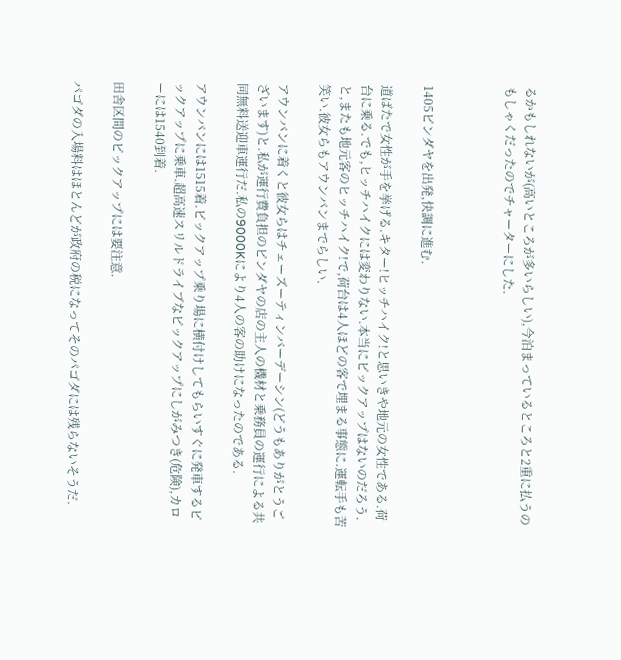るかもしれないが(高いところが多いらしい),今泊まっているところと2重に払うのもしゃくだったのでチャーターにした.



1405ピンダヤを出発,快調に進む.

道ばたで女性が手を挙げる.キター!ヒッチハイク!と思いきや地元の女性である.荷台に乗る.でも,ヒッチハイクには変わりない.本当にピックアップはないのだろう.と,またも地元客のヒッチハイク!で,荷台は4人ほどの客で埋まる事態に.運転手も苦笑い.彼女らもアウンバンまでらしい.

アウンバンに着くと彼女らはチェーズーティンバーデーシン(どうもありがとうございます)と.私が運行費負担のピンダヤの店の主人の機材と乗務員の運行による共同無料送迎車運行だ.私の9000Kにより4人の客の助けになったのである.

アウンバンには1515着.ピックアップ乗り場に横付けしてもらいすぐに発車するピックアップに乗車.超高速スリルドライブなピックアップにしがみつき(危険),カローには1540到着.

田舎区間のピックアップには要注意.

パゴダの入場料はほとんどが政府の税になってそのパゴダには残らないそうだ.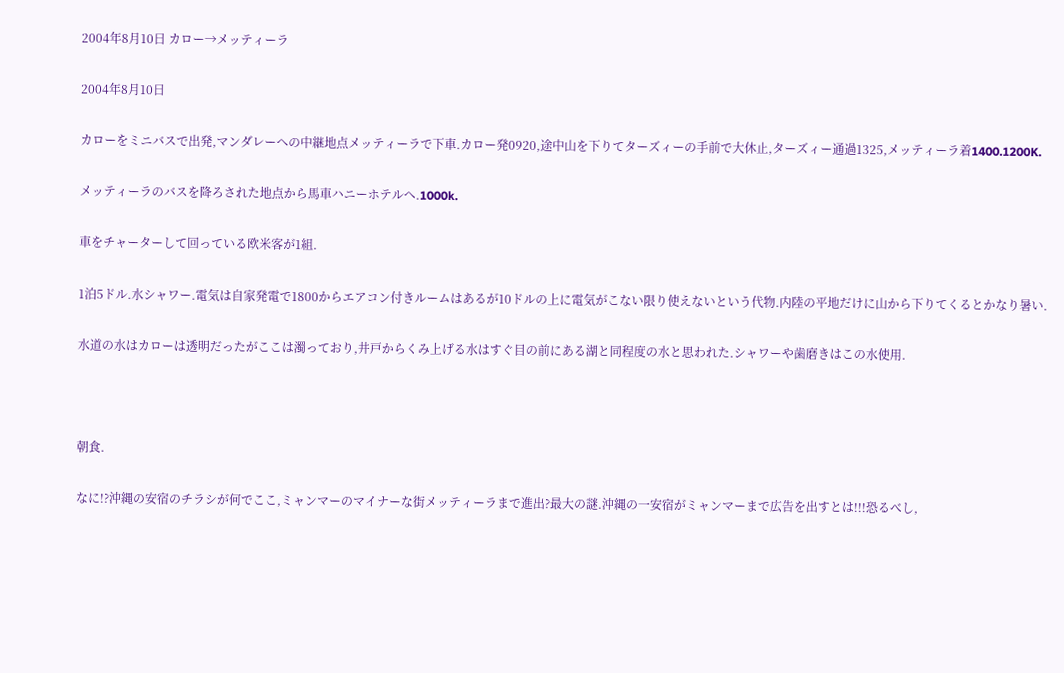2004年8月10日 カロー→メッティーラ

2004年8月10日

カローをミニバスで出発,マンダレーへの中継地点メッティーラで下車.カロー発0920,途中山を下りてターズィーの手前で大休止,ターズィー通過1325,メッティーラ着1400.1200K.

メッティーラのバスを降ろされた地点から馬車ハニーホテルへ.1000k.

車をチャーターして回っている欧米客が1組.

1泊5ドル.水シャワー.電気は自家発電で1800からエアコン付きルームはあるが10ドルの上に電気がこない限り使えないという代物.内陸の平地だけに山から下りてくるとかなり暑い.

水道の水はカローは透明だったがここは濁っており,井戸からくみ上げる水はすぐ目の前にある湖と同程度の水と思われた.シャワーや歯磨きはこの水使用.



朝食.

なに!?沖縄の安宿のチラシが何でここ,ミャンマーのマイナーな街メッティーラまで進出?最大の謎.沖縄の一安宿がミャンマーまで広告を出すとは!!!恐るべし,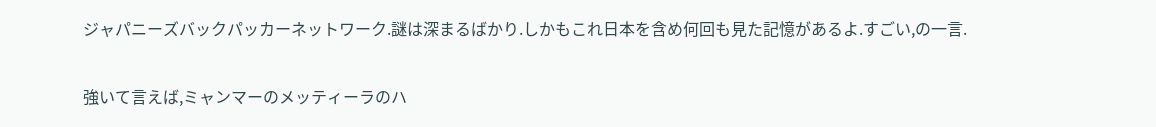ジャパニーズバックパッカーネットワーク.謎は深まるばかり.しかもこれ日本を含め何回も見た記憶があるよ.すごい,の一言.

強いて言えば,ミャンマーのメッティーラのハ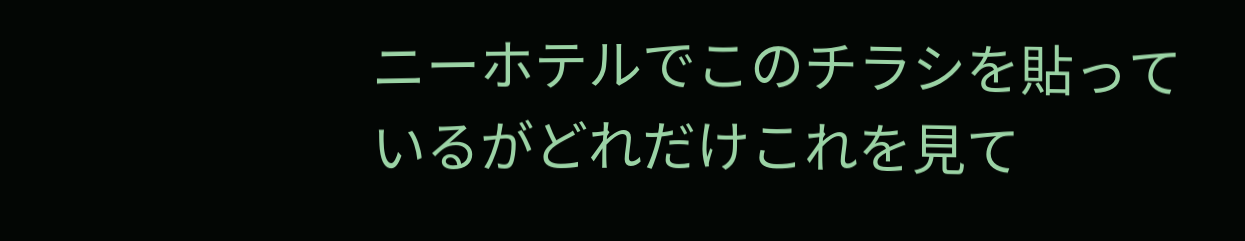ニーホテルでこのチラシを貼っているがどれだけこれを見て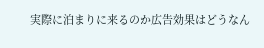実際に泊まりに来るのか広告効果はどうなん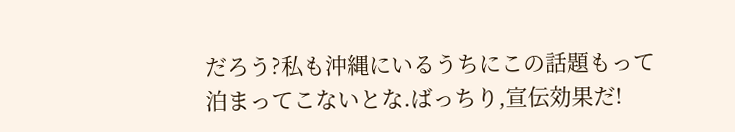だろう?私も沖縄にいるうちにこの話題もって泊まってこないとな.ばっちり,宣伝効果だ!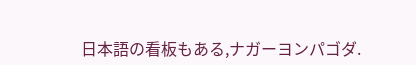日本語の看板もある,ナガーヨンパゴダ.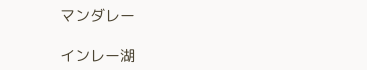マンダレー

インレー湖